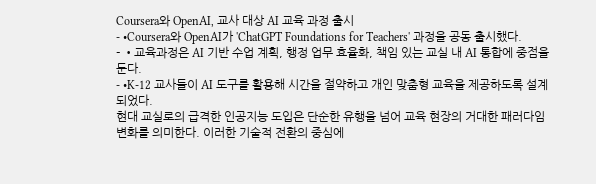Coursera와 OpenAI, 교사 대상 AI 교육 과정 출시
- •Coursera와 OpenAI가 'ChatGPT Foundations for Teachers' 과정을 공동 출시했다.
- •교육과정은 AI 기반 수업 계획, 행정 업무 효율화, 책임 있는 교실 내 AI 통합에 중점을 둔다.
- •K-12 교사들이 AI 도구를 활용해 시간을 절약하고 개인 맞춤형 교육을 제공하도록 설계되었다.
현대 교실로의 급격한 인공지능 도입은 단순한 유행을 넘어 교육 현장의 거대한 패러다임 변화를 의미한다. 이러한 기술적 전환의 중심에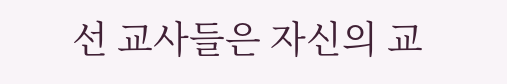선 교사들은 자신의 교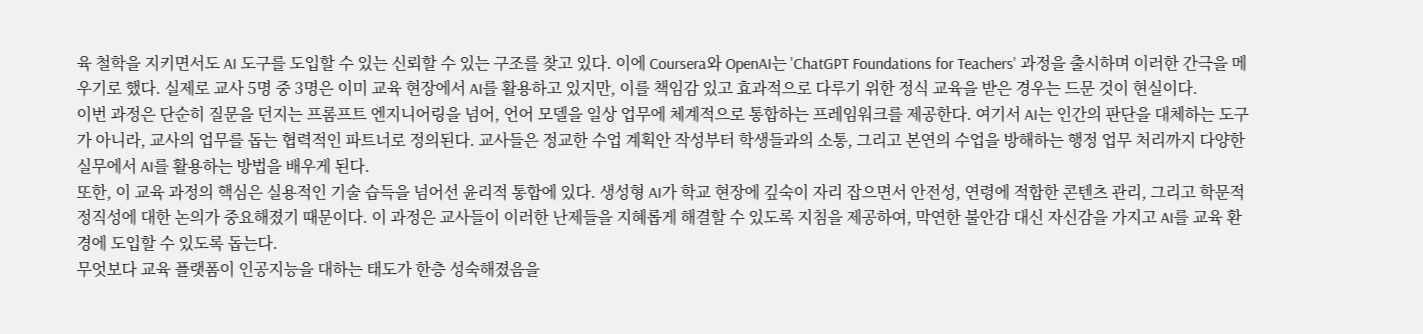육 철학을 지키면서도 AI 도구를 도입할 수 있는 신뢰할 수 있는 구조를 찾고 있다. 이에 Coursera와 OpenAI는 'ChatGPT Foundations for Teachers' 과정을 출시하며 이러한 간극을 메우기로 했다. 실제로 교사 5명 중 3명은 이미 교육 현장에서 AI를 활용하고 있지만, 이를 책임감 있고 효과적으로 다루기 위한 정식 교육을 받은 경우는 드문 것이 현실이다.
이번 과정은 단순히 질문을 던지는 프롬프트 엔지니어링을 넘어, 언어 모델을 일상 업무에 체계적으로 통합하는 프레임워크를 제공한다. 여기서 AI는 인간의 판단을 대체하는 도구가 아니라, 교사의 업무를 돕는 협력적인 파트너로 정의된다. 교사들은 정교한 수업 계획안 작성부터 학생들과의 소통, 그리고 본연의 수업을 방해하는 행정 업무 처리까지 다양한 실무에서 AI를 활용하는 방법을 배우게 된다.
또한, 이 교육 과정의 핵심은 실용적인 기술 습득을 넘어선 윤리적 통합에 있다. 생성형 AI가 학교 현장에 깊숙이 자리 잡으면서 안전성, 연령에 적합한 콘텐츠 관리, 그리고 학문적 정직성에 대한 논의가 중요해졌기 때문이다. 이 과정은 교사들이 이러한 난제들을 지혜롭게 해결할 수 있도록 지침을 제공하여, 막연한 불안감 대신 자신감을 가지고 AI를 교육 환경에 도입할 수 있도록 돕는다.
무엇보다 교육 플랫폼이 인공지능을 대하는 태도가 한층 성숙해졌음을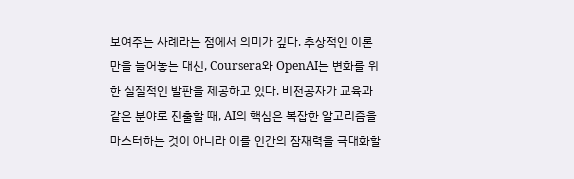보여주는 사례라는 점에서 의미가 깊다. 추상적인 이론만을 늘어놓는 대신, Coursera와 OpenAI는 변화를 위한 실질적인 발판을 제공하고 있다. 비전공자가 교육과 같은 분야로 진출할 때, AI의 핵심은 복잡한 알고리즘을 마스터하는 것이 아니라 이를 인간의 잠재력을 극대화할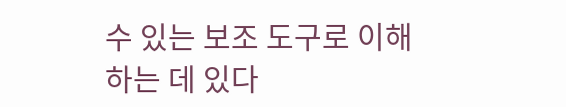수 있는 보조 도구로 이해하는 데 있다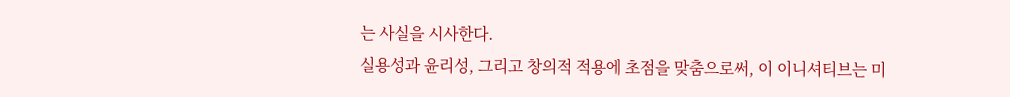는 사실을 시사한다.
실용성과 윤리성, 그리고 창의적 적용에 초점을 맞춤으로써, 이 이니셔티브는 미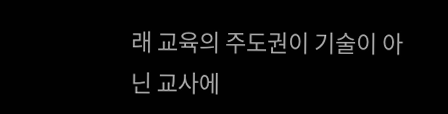래 교육의 주도권이 기술이 아닌 교사에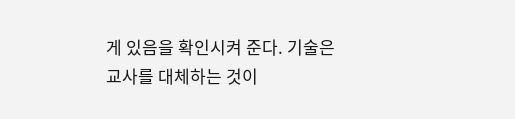게 있음을 확인시켜 준다. 기술은 교사를 대체하는 것이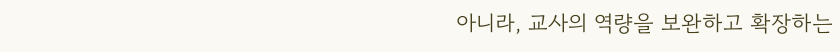아니라, 교사의 역량을 보완하고 확장하는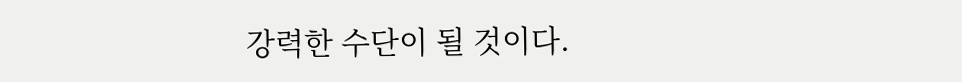강력한 수단이 될 것이다.